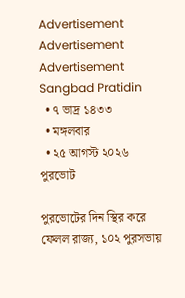Advertisement
Advertisement
Advertisement
Sangbad Pratidin
  • ৭ ভাদ্র ১৪৩৩
  • মঙ্গলবার
  • ২৫ আগস্ট ২০২৬
পুরভোট

পুরভোটের দিন স্থির করে ফেলল রাজ্য, ১০২ পুরসভায়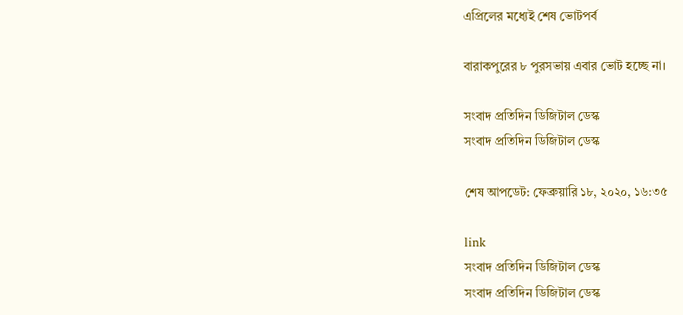এপ্রিলের মধ্যেই শেষ ভোটপর্ব

বারাকপুরের ৮ পুরসভায় এবার ভোট হচ্ছে না।

সংবাদ প্রতিদিন ডিজিটাল ডেস্ক
সংবাদ প্রতিদিন ডিজিটাল ডেস্ক

শেষ আপডেট: ফেব্রুয়ারি ১৮, ২০২০, ১৬:৩৫

link
সংবাদ প্রতিদিন ডিজিটাল ডেস্ক
সংবাদ প্রতিদিন ডিজিটাল ডেস্ক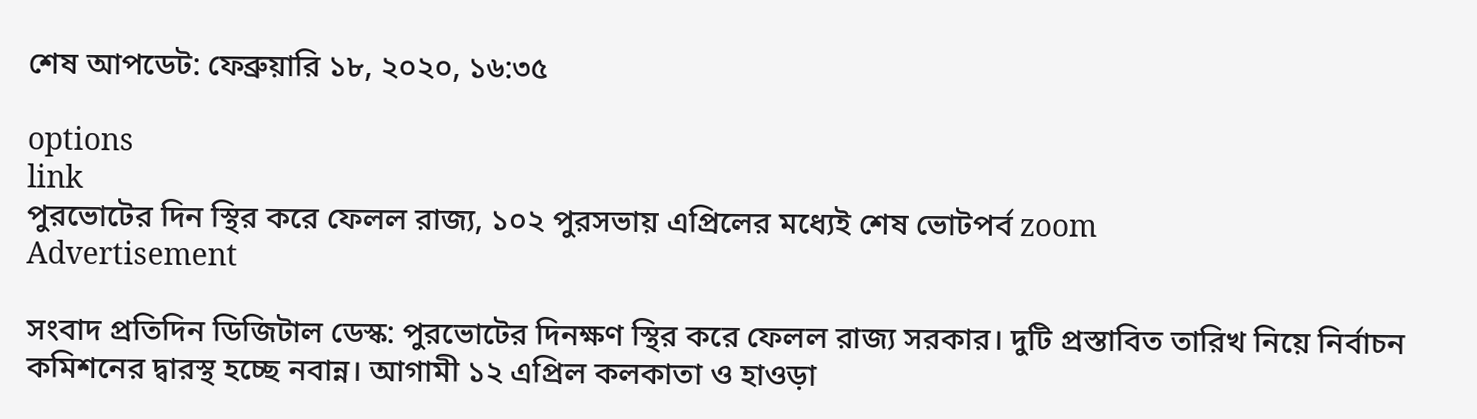শেষ আপডেট: ফেব্রুয়ারি ১৮, ২০২০, ১৬:৩৫

options
link
পুরভোটের দিন স্থির করে ফেলল রাজ্য, ১০২ পুরসভায় এপ্রিলের মধ্যেই শেষ ভোটপর্ব zoom
Advertisement

সংবাদ প্রতিদিন ডিজিটাল ডেস্ক: পুরভোটের দিনক্ষণ স্থির করে ফেলল রাজ্য সরকার। দুটি প্রস্তাবিত তারিখ নিয়ে নির্বাচন কমিশনের দ্বারস্থ হচ্ছে নবান্ন। আগামী ১২ এপ্রিল কলকাতা ও হাওড়া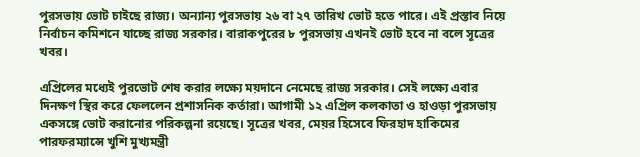পুরসভায় ভোট চাইছে রাজ্য। অন্যান্য পুরসভায় ২৬ বা ২৭ তারিখ ভোট হতে পারে। এই প্রস্তাব নিয়ে নির্বাচন কমিশনে যাচ্ছে রাজ্য সরকার। বারাকপুরের ৮ পুরসভায় এখনই ভোট হবে না বলে সূত্রের খবর।

এপ্রিলের মধ্যেই পুরভোট শেষ করার লক্ষ্যে ময়দানে নেমেছে রাজ্য সরকার। সেই লক্ষ্যে এবার দিনক্ষণ স্থির করে ফেললেন প্রশাসনিক কর্তারা। আগামী ১২ এপ্রিল কলকাতা ও হাওড়া পুরসভায় একসঙ্গে ভোট করানোর পরিকল্পনা রয়েছে। সূত্রের খবর, মেয়র হিসেবে ফিরহাদ হাকিমের পারফরম্যান্সে খুশি মুখ্যমন্ত্রী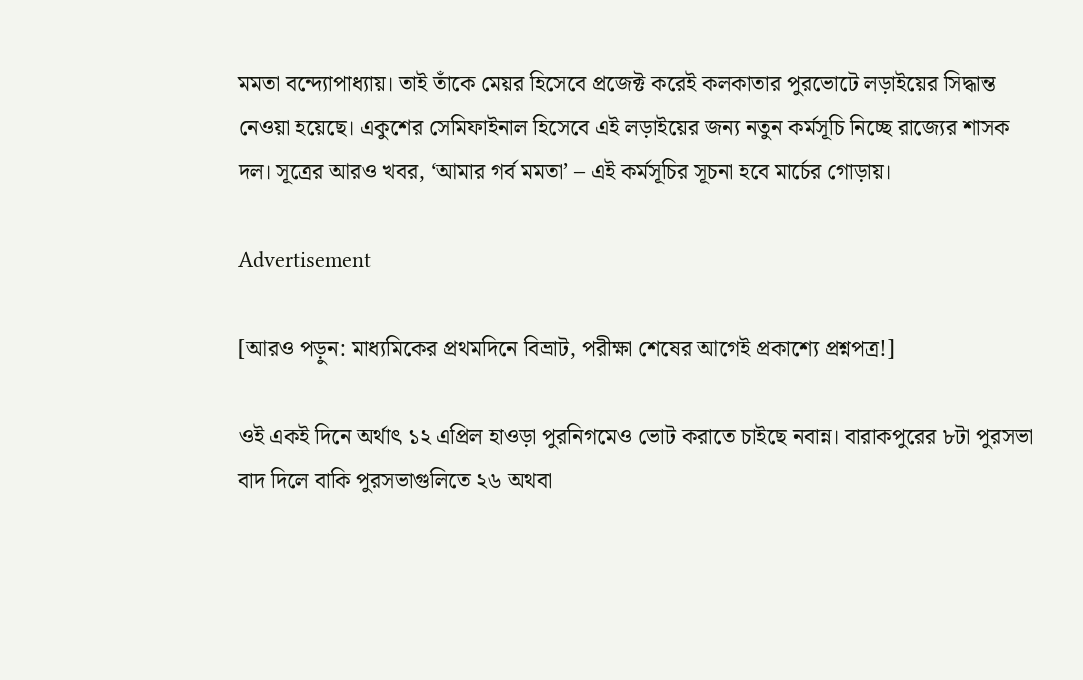মমতা বন্দ্যোপাধ্যায়। তাই তাঁকে মেয়র হিসেবে প্রজেক্ট করেই কলকাতার পুরভোটে লড়াইয়ের সিদ্ধান্ত নেওয়া হয়েছে। একুশের সেমিফাইনাল হিসেবে এই লড়াইয়ের জন্য নতুন কর্মসূচি নিচ্ছে রাজ্যের শাসক দল। সূত্রের আরও খবর, ‘আমার গর্ব মমতা’ – এই কর্মসূচির সূচনা হবে মার্চের গোড়ায়।

Advertisement

[আরও পড়ুন: মাধ্যমিকের প্রথমদিনে বিভ্রাট, পরীক্ষা শেষের আগেই প্রকাশ্যে প্রশ্নপত্র!]

ওই একই দিনে অর্থাৎ ১২ এপ্রিল হাওড়া পুরনিগমেও ভোট করাতে চাইছে নবান্ন। বারাকপুরের ৮টা পুরসভা বাদ দিলে বাকি পুরসভাগুলিতে ২৬ অথবা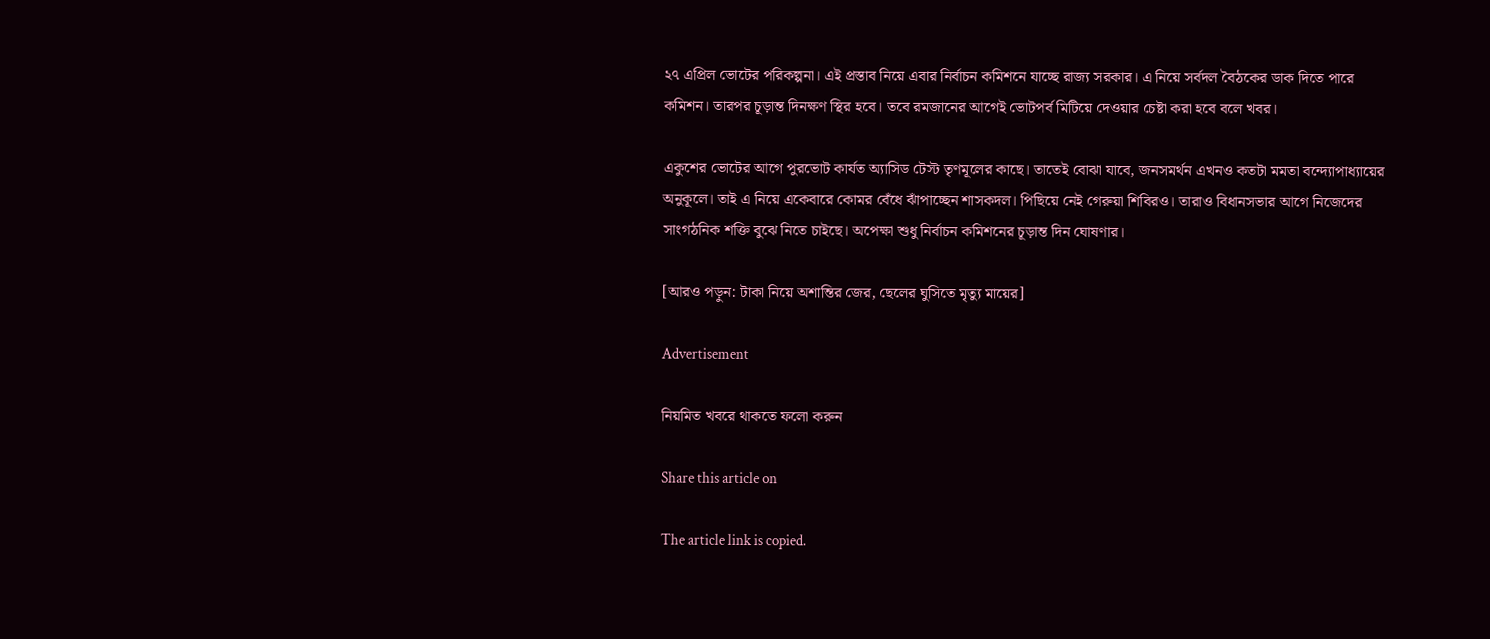২৭ এপ্রিল ভোটের পরিকল্পনা। এই প্রস্তাব নিয়ে এবার নির্বাচন কমিশনে যাচ্ছে রাজ্য সরকার। এ নিয়ে সর্বদল বৈঠকের ডাক দিতে পারে কমিশন। তারপর চূড়ান্ত দিনক্ষণ স্থির হবে। তবে রমজানের আগেই ভোটপর্ব মিটিয়ে দেওয়ার চেষ্টা করা হবে বলে খবর।

একুশের ভোটের আগে পুরভোট কার্যত অ্যাসিড টেস্ট তৃণমূলের কাছে। তাতেই বোঝা যাবে, জনসমর্থন এখনও কতটা মমতা বন্দ্যোপাধ্যায়ের অনুকূলে। তাই এ নিয়ে একেবারে কোমর বেঁধে ঝাঁপাচ্ছেন শাসকদল। পিছিয়ে নেই গেরুয়া শিবিরও। তারাও বিধানসভার আগে নিজেদের সাংগঠনিক শক্তি বুঝে নিতে চাইছে। অপেক্ষা শুধু নির্বাচন কমিশনের চূড়ান্ত দিন ঘোষণার।

[আরও পড়ুন: টাকা নিয়ে অশান্তির জের, ছেলের ঘুসিতে মৃত্যু মায়ের]

Advertisement

নিয়মিত খবরে থাকতে ফলো করুন

Share this article on

The article link is copied.